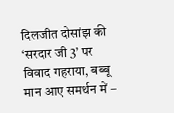दिलजीत दोसांझ की ‘सरदार जी 3’ पर विवाद गहराया, बब्बू मान आए समर्थन में –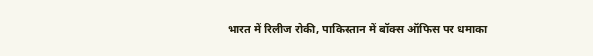भारत में रिलीज रोकी, पाकिस्तान में बॉक्स ऑफिस पर धमाका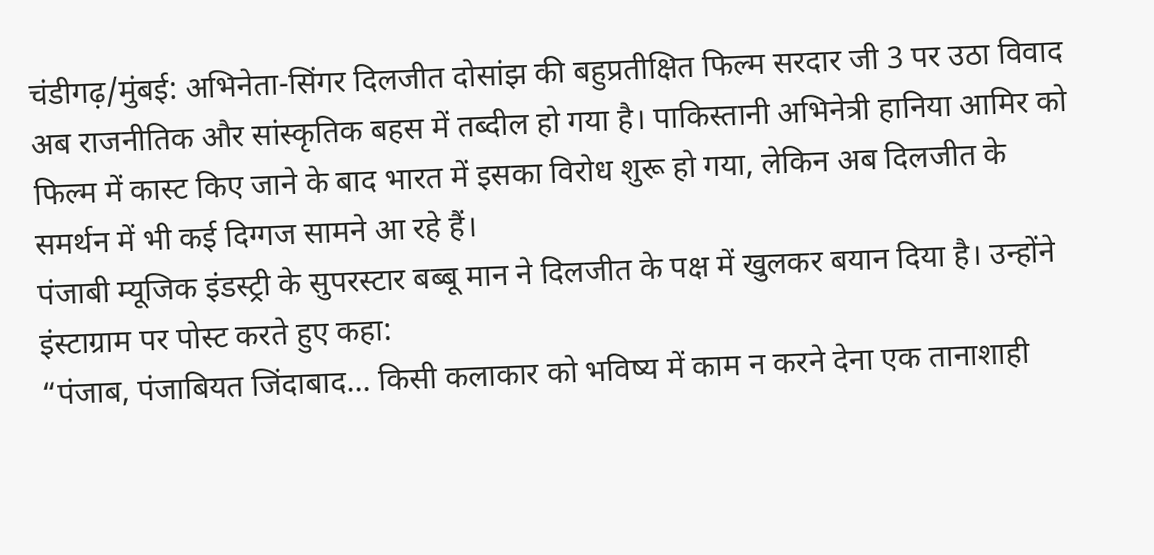चंडीगढ़/मुंबई: अभिनेता-सिंगर दिलजीत दोसांझ की बहुप्रतीक्षित फिल्म सरदार जी 3 पर उठा विवाद अब राजनीतिक और सांस्कृतिक बहस में तब्दील हो गया है। पाकिस्तानी अभिनेत्री हानिया आमिर को फिल्म में कास्ट किए जाने के बाद भारत में इसका विरोध शुरू हो गया, लेकिन अब दिलजीत के समर्थन में भी कई दिग्गज सामने आ रहे हैं।
पंजाबी म्यूजिक इंडस्ट्री के सुपरस्टार बब्बू मान ने दिलजीत के पक्ष में खुलकर बयान दिया है। उन्होंने इंस्टाग्राम पर पोस्ट करते हुए कहा:
“पंजाब, पंजाबियत जिंदाबाद… किसी कलाकार को भविष्य में काम न करने देना एक तानाशाही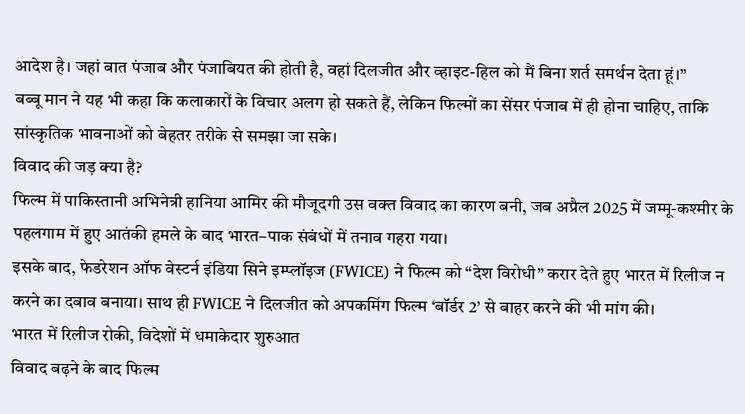आदेश है। जहां बात पंजाब और पंजाबियत की होती है, वहां दिलजीत और व्हाइट-हिल को मैं बिना शर्त समर्थन देता हूं।”
बब्बू मान ने यह भी कहा कि कलाकारों के विचार अलग हो सकते हैं, लेकिन फिल्मों का सेंसर पंजाब में ही होना चाहिए, ताकि सांस्कृतिक भावनाओं को बेहतर तरीके से समझा जा सके।
विवाद की जड़ क्या है?
फिल्म में पाकिस्तानी अभिनेत्री हानिया आमिर की मौजूदगी उस वक्त विवाद का कारण बनी, जब अप्रैल 2025 में जम्मू-कश्मीर के पहलगाम में हुए आतंकी हमले के बाद भारत–पाक संबंधों में तनाव गहरा गया।
इसके बाद, फेडरेशन ऑफ वेस्टर्न इंडिया सिने इम्प्लॉइज (FWICE) ने फिल्म को “देश विरोधी” करार देते हुए भारत में रिलीज न करने का दबाव बनाया। साथ ही FWICE ने दिलजीत को अपकमिंग फिल्म ‘बॉर्डर 2’ से बाहर करने की भी मांग की।
भारत में रिलीज रोकी, विदेशों में धमाकेदार शुरुआत
विवाद बढ़ने के बाद फिल्म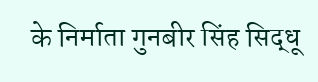के निर्माता गुनबीर सिंह सिद्धू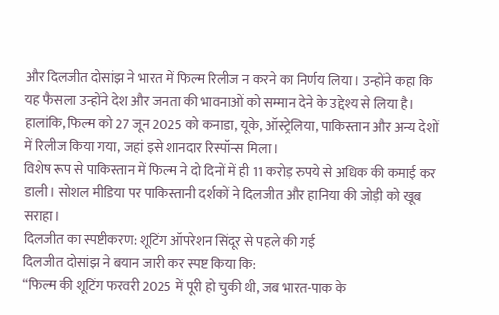और दिलजीत दोसांझ ने भारत में फिल्म रिलीज न करने का निर्णय लिया। उन्होंने कहा कि यह फैसला उन्होंने देश और जनता की भावनाओं को सम्मान देने के उद्देश्य से लिया है।
हालांकि, फिल्म को 27 जून 2025 को कनाडा, यूके, ऑस्ट्रेलिया, पाकिस्तान और अन्य देशों में रिलीज किया गया, जहां इसे शानदार रिस्पॉन्स मिला।
विशेष रूप से पाकिस्तान में फिल्म ने दो दिनों में ही 11 करोड़ रुपये से अधिक की कमाई कर डाली। सोशल मीडिया पर पाकिस्तानी दर्शकों ने दिलजीत और हानिया की जोड़ी को खूब सराहा।
दिलजीत का स्पष्टीकरण: शूटिंग ऑपरेशन सिंदूर से पहले की गई
दिलजीत दोसांझ ने बयान जारी कर स्पष्ट किया कि:
“फिल्म की शूटिंग फरवरी 2025 में पूरी हो चुकी थी, जब भारत-पाक के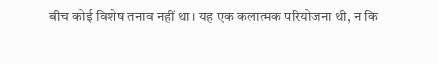बीच कोई विशेष तनाव नहीं था। यह एक कलात्मक परियोजना थी, न कि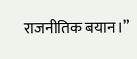राजनीतिक बयान।”